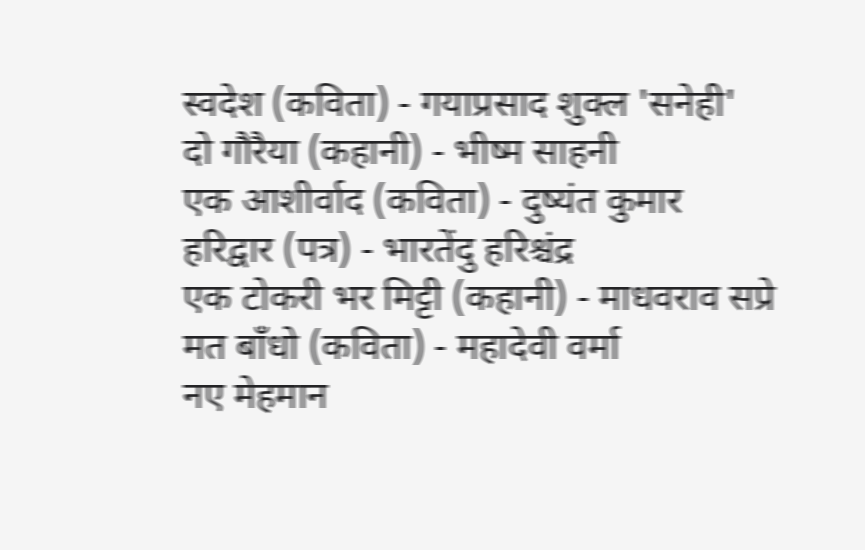स्वदेश (कविता) - गयाप्रसाद शुक्ल 'सनेही'
दो गौरैया (कहानी) - भीष्म साहनी
एक आशीर्वाद (कविता) - दुष्यंत कुमार
हरिद्वार (पत्र) - भारतेंदु हरिश्चंद्र
एक टोकरी भर मिट्टी (कहानी) - माधवराव सप्रे
मत बाँधो (कविता) - महादेवी वर्मा
नए मेहमान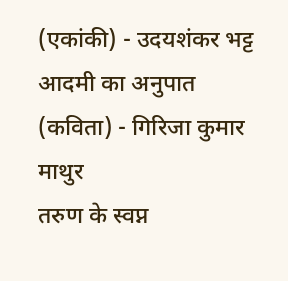(एकांकी) - उदयशंकर भट्ट
आदमी का अनुपात (कविता) - गिरिजा कुमार माथुर
तरुण के स्वप्न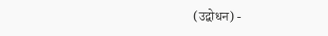(उद्बोधन) -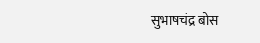सुभाषचंद्र बोस